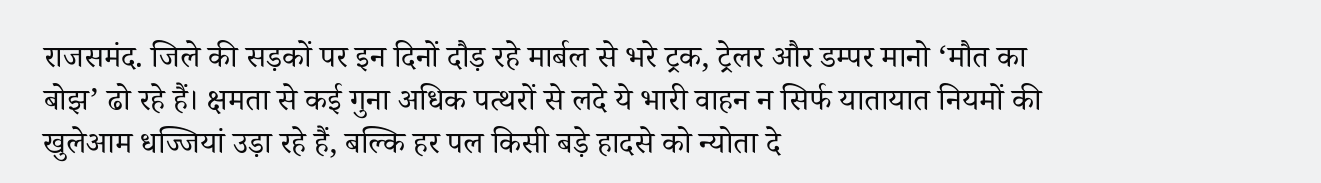राजसमंद. जिले की सड़कों पर इन दिनों दौड़ रहे मार्बल से भरे ट्रक, ट्रेलर और डम्पर मानो ‘मौत का बोझ’ ढो रहे हैं। क्षमता से कई गुना अधिक पत्थरों से लदे ये भारी वाहन न सिर्फ यातायात नियमों की खुलेआम धज्जियां उड़ा रहे हैं, बल्कि हर पल किसी बड़े हादसे को न्योता दे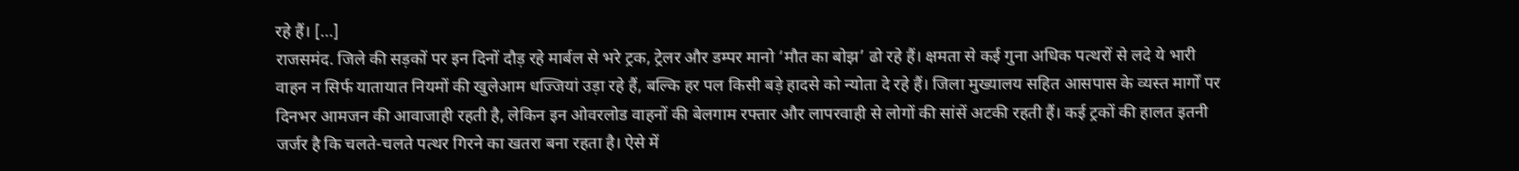रहे हैं। […]
राजसमंद. जिले की सड़कों पर इन दिनों दौड़ रहे मार्बल से भरे ट्रक, ट्रेलर और डम्पर मानो ‘मौत का बोझ’ ढो रहे हैं। क्षमता से कई गुना अधिक पत्थरों से लदे ये भारी वाहन न सिर्फ यातायात नियमों की खुलेआम धज्जियां उड़ा रहे हैं, बल्कि हर पल किसी बड़े हादसे को न्योता दे रहे हैं। जिला मुख्यालय सहित आसपास के व्यस्त मार्गों पर दिनभर आमजन की आवाजाही रहती है, लेकिन इन ओवरलोड वाहनों की बेलगाम रफ्तार और लापरवाही से लोगों की सांसें अटकी रहती हैं। कई ट्रकों की हालत इतनी जर्जर है कि चलते-चलते पत्थर गिरने का खतरा बना रहता है। ऐसे में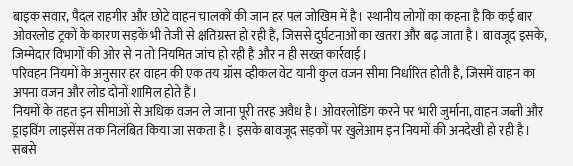बाइक सवार, पैदल राहगीर और छोटे वाहन चालकों की जान हर पल जोखिम में है। स्थानीय लोगों का कहना है कि कई बार ओवरलोड ट्रकों के कारण सड़कें भी तेजी से क्षतिग्रस्त हो रही हैं, जिससे दुर्घटनाओं का खतरा और बढ़ जाता है। बावजूद इसके, जिम्मेदार विभागों की ओर से न तो नियमित जांच हो रही है और न ही सख्त कार्रवाई।
परिवहन नियमों के अनुसार हर वाहन की एक तय ग्रॉस व्हीकल वेट यानी कुल वजन सीमा निर्धारित होती है, जिसमें वाहन का अपना वजन और लोड दोनों शामिल होते हैं।
नियमों के तहत इन सीमाओं से अधिक वजन ले जाना पूरी तरह अवैध है। ओवरलोडिंग करने पर भारी जुर्माना, वाहन जब्ती और ड्राइविंग लाइसेंस तक निलंबित किया जा सकता है। इसके बावजूद सड़कों पर खुलेआम इन नियमों की अनदेखी हो रही है।
सबसे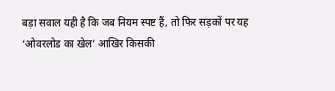बड़ा सवाल यही है कि जब नियम स्पष्ट हैं, तो फिर सड़कों पर यह ‘ओवरलोड का खेल’ आखिर किसकी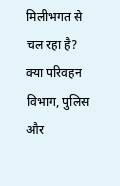मिलीभगत से चल रहा है? क्या परिवहन विभाग, पुलिस और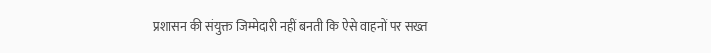प्रशासन की संयुक्त जिम्मेदारी नहीं बनती कि ऐसे वाहनों पर सख्त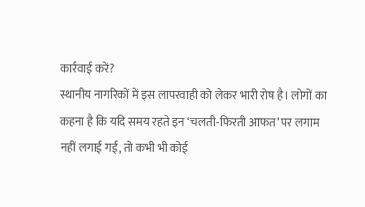कार्रवाई करें?
स्थानीय नागरिकों में इस लापरवाही को लेकर भारी रोष है। लोगों का कहना है कि यदि समय रहते इन ‘चलती-फिरती आफत’ पर लगाम नहीं लगाई गई, तो कभी भी कोई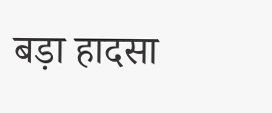बड़ा हादसा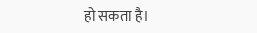हो सकता है।